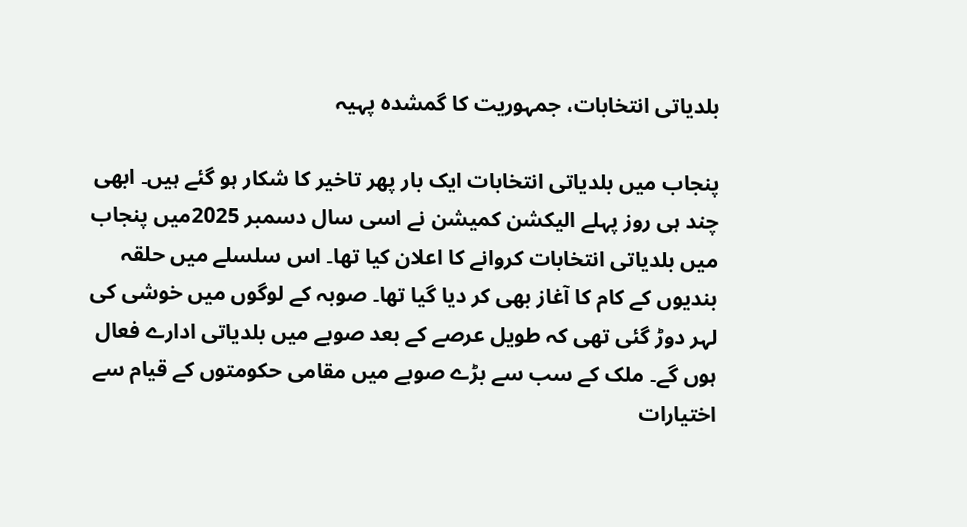بلدیاتی انتخابات، جمہوریت کا گمشدہ پہیہ

پنجاب میں بلدیاتی انتخابات ایک بار پھر تاخیر کا شکار ہو گئے ہیں۔ ابھی چند ہی روز پہلے الیکشن کمیشن نے اسی سال دسمبر 2025میں پنجاب میں بلدیاتی انتخابات کروانے کا اعلان کیا تھا۔ اس سلسلے میں حلقہ بندیوں کے کام کا آغاز بھی کر دیا گیا تھا۔ صوبہ کے لوگوں میں خوشی کی لہر دوڑ گئی تھی کہ طویل عرصے کے بعد صوبے میں بلدیاتی ادارے فعال ہوں گے۔ ملک کے سب سے بڑے صوبے میں مقامی حکومتوں کے قیام سے اختیارات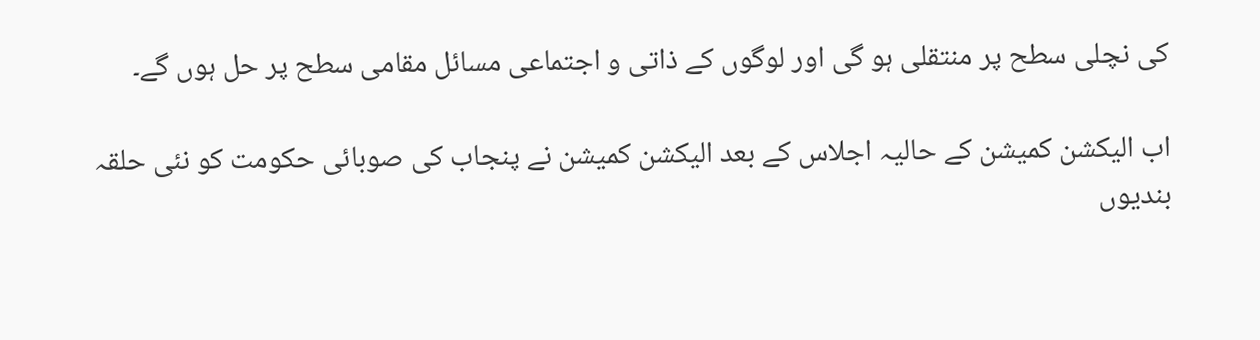کی نچلی سطح پر منتقلی ہو گی اور لوگوں کے ذاتی و اجتماعی مسائل مقامی سطح پر حل ہوں گے۔

اب الیکشن کمیشن کے حالیہ اجلاس کے بعد الیکشن کمیشن نے پنجاب کی صوبائی حکومت کو نئی حلقہ بندیوں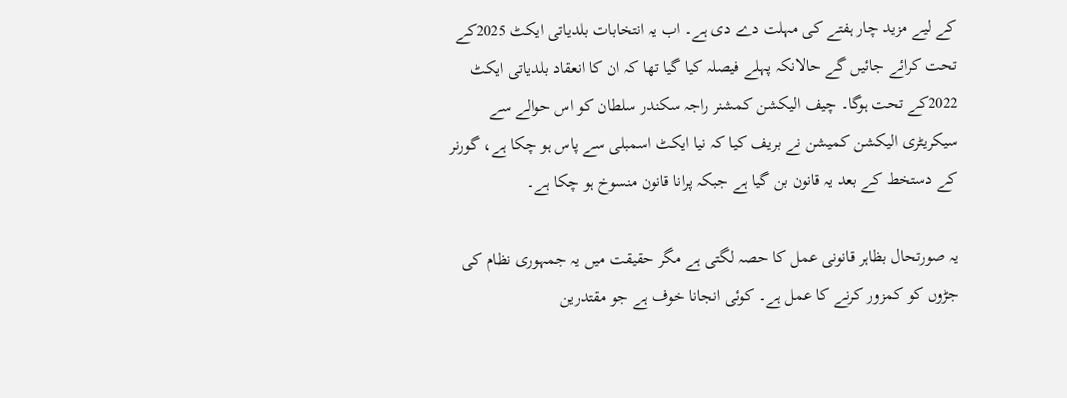کے لیے مزید چار ہفتے کی مہلت دے دی ہے۔ اب یہ انتخابات بلدیاتی ایکٹ 2025کے تحت کرائے جائیں گے حالانکہ پہلے فیصلہ کیا گیا تھا کہ ان کا انعقاد بلدیاتی ایکٹ 2022کے تحت ہوگا۔ چیف الیکشن کمشنر راجہ سکندر سلطان کو اس حوالے سے سیکریٹری الیکشن کمیشن نے بریف کیا کہ نیا ایکٹ اسمبلی سے پاس ہو چکا ہے، گورنر کے دستخط کے بعد یہ قانون بن گیا ہے جبکہ پرانا قانون منسوخ ہو چکا ہے۔

یہ صورتحال بظاہر قانونی عمل کا حصہ لگتی ہے مگر حقیقت میں یہ جمہوری نظام کی جڑوں کو کمزور کرنے کا عمل ہے۔ کوئی انجانا خوف ہے جو مقتدرین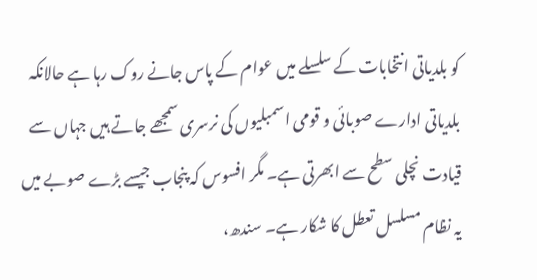کو بلدیاتی انتخابات کے سلسلے میں عوام کے پاس جانے روک رہا ہے حالانکہ بلدیاتی ادارے صوبائی و قومی اسمبلیوں کی نرسری سمجھے جاتے ہیں جہاں سے قیادت نچلی سطح سے ابھرتی ہے۔ مگر افسوس کہ پنجاب جیسے بڑے صوبے میں یہ نظام مسلسل تعطل کا شکار ہے۔ سندھ،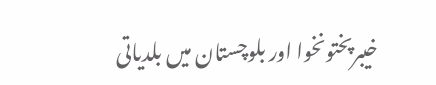خیبرپختونخوا اور بلوچستان میں بلدیاتی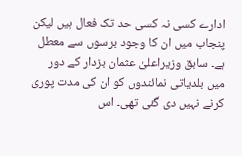ادارے کسی نہ کسی حد تک فعال ہیں لیکن پنجاب میں ان کا وجود برسوں سے معطل ہے۔ سابق وزیراعلیٰ عثمان بزدار کے دور میں بلدیاتی نمائندوں کو ان کی مدت پوری کرنے نہیں دی گئی تھی۔ اس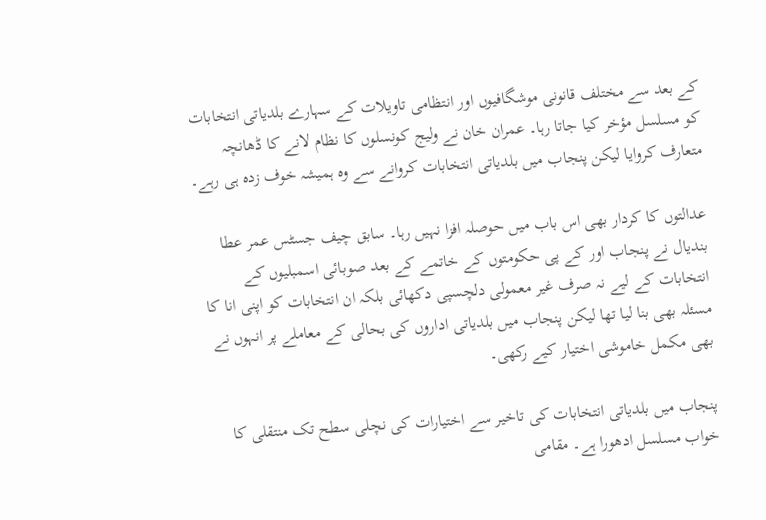کے بعد سے مختلف قانونی موشگافیوں اور انتظامی تاویلات کے سہارے بلدیاتی انتخابات کو مسلسل مؤخر کیا جاتا رہا۔ عمران خان نے ولیج کونسلوں کا نظام لانے کا ڈھانچہ متعارف کروایا لیکن پنجاب میں بلدیاتی انتخابات کروانے سے وہ ہمیشہ خوف زدہ ہی رہے۔

عدالتوں کا کردار بھی اس باب میں حوصلہ افزا نہیں رہا۔ سابق چیف جسٹس عمر عطا بندیال نے پنجاب اور کے پی حکومتوں کے خاتمے کے بعد صوبائی اسمبلیوں کے انتخابات کے لیے نہ صرف غیر معمولی دلچسپی دکھائی بلکہ ان انتخابات کو اپنی انا کا مسئلہ بھی بنا لیا تھا لیکن پنجاب میں بلدیاتی اداروں کی بحالی کے معاملے پر انہوں نے بھی مکمل خاموشی اختیار کیے رکھی۔

پنجاب میں بلدیاتی انتخابات کی تاخیر سے اختیارات کی نچلی سطح تک منتقلی کا خواب مسلسل ادھورا ہے۔ مقامی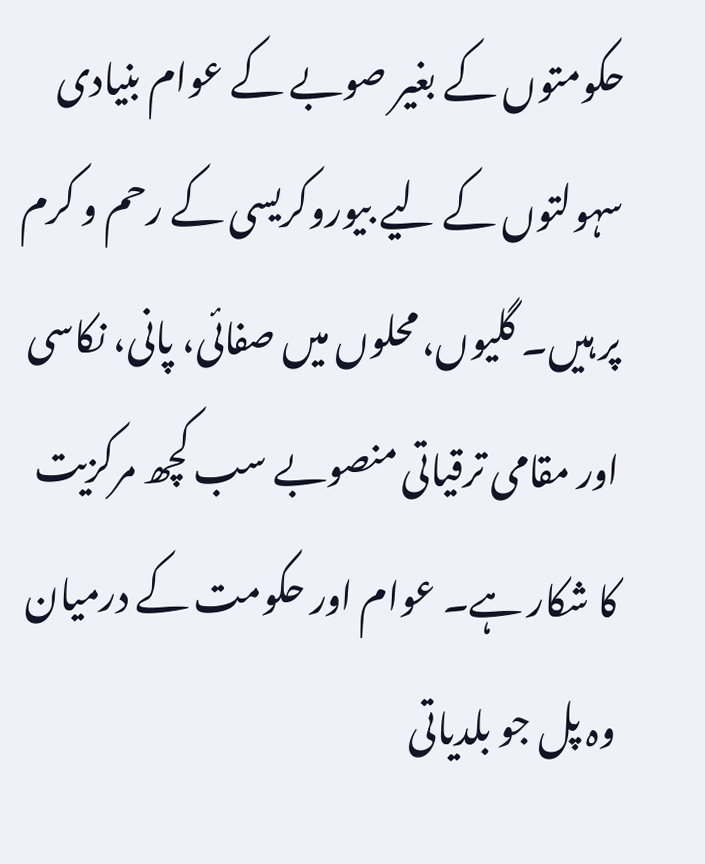حکومتوں کے بغیر صوبے کے عوام بنیادی سہولتوں کے لیے بیوروکریسی کے رحم و کرم پر ہیں۔ گلیوں، محلوں میں صفائی، پانی، نکاسی اور مقامی ترقیاتی منصوبے سب کچھ مرکزیت کا شکار ہے۔ عوام اور حکومت کے درمیان وہ پل جو بلدیاتی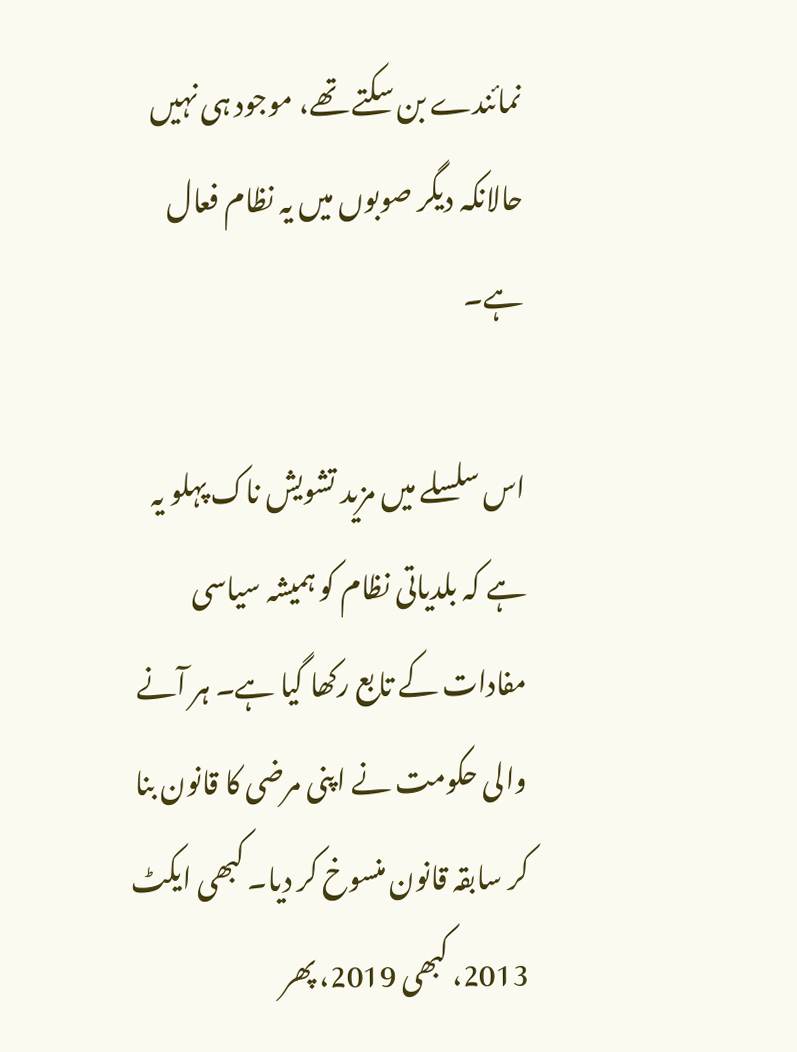نمائندے بن سکتے تھے، موجود ہی نہیں حالانکہ دیگر صوبوں میں یہ نظام فعال ہے۔

اس سلسلے میں مزید تشویش ناک پہلو یہ ہے کہ بلدیاتی نظام کو ہمیشہ سیاسی مفادات کے تابع رکھا گیا ہے۔ ہر آنے والی حکومت نے اپنی مرضی کا قانون بنا کر سابقہ قانون منسوخ کر دیا۔ کبھی ایکٹ 2013، کبھی 2019، پھر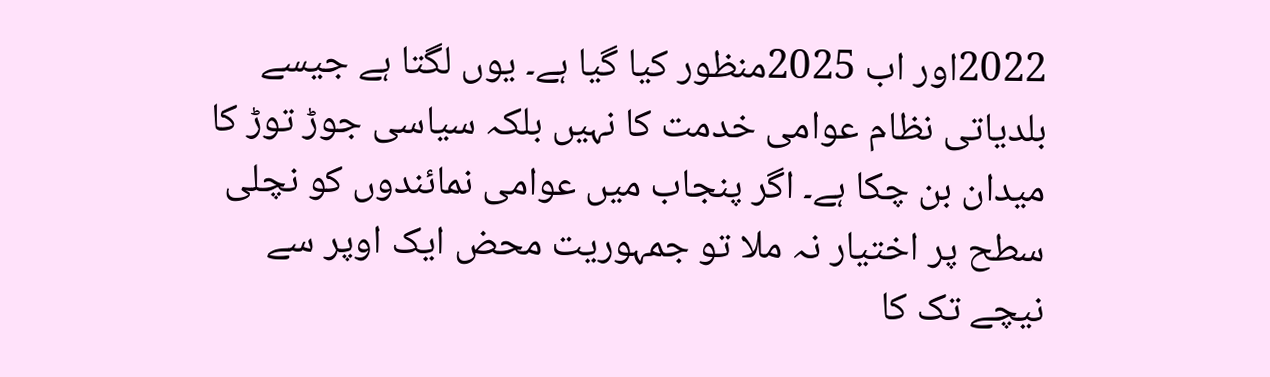2022اور اب 2025منظور کیا گیا ہے۔ یوں لگتا ہے جیسے بلدیاتی نظام عوامی خدمت کا نہیں بلکہ سیاسی جوڑ توڑ کا میدان بن چکا ہے۔ اگر پنجاب میں عوامی نمائندوں کو نچلی سطح پر اختیار نہ ملا تو جمہوریت محض ایک اوپر سے نیچے تک کا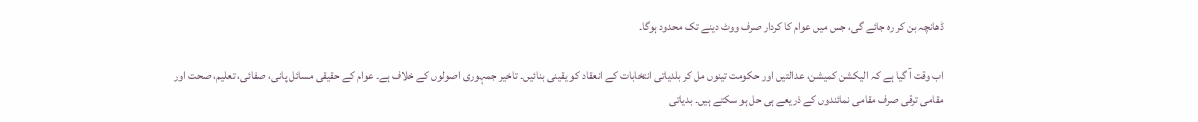ڈھانچہ بن کر رہ جائے گی، جس میں عوام کا کردار صرف ووٹ دینے تک محدود ہوگا۔

اب وقت آ گیا ہے کہ الیکشن کمیشن، عدالتیں اور حکومت تینوں مل کر بلدیاتی انتخابات کے انعقاد کو یقینی بنائیں۔ تاخیر جمہوری اصولوں کے خلاف ہے۔ عوام کے حقیقی مسائل پانی، صفائی، تعلیم، صحت اور مقامی ترقی صرف مقامی نمائندوں کے ذریعے ہی حل ہو سکتے ہیں۔ بدیاتی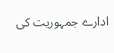ادارے جمہوریت کی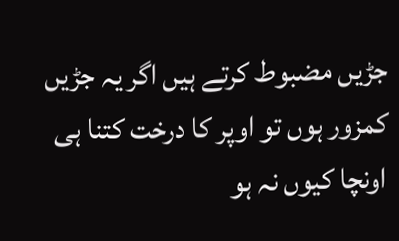جڑیں مضبوط کرتے ہیں اگر یہ جڑیں کمزور ہوں تو اوپر کا درخت کتنا ہی اونچا کیوں نہ ہو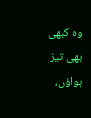وہ کبھی بھی تیز ہواؤں،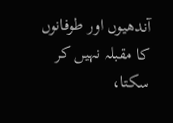آندھیوں اور طوفانوں کا مقبلہ نہیں کر سکتا،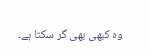وہ کبھی بھی گر سکتا ہے۔